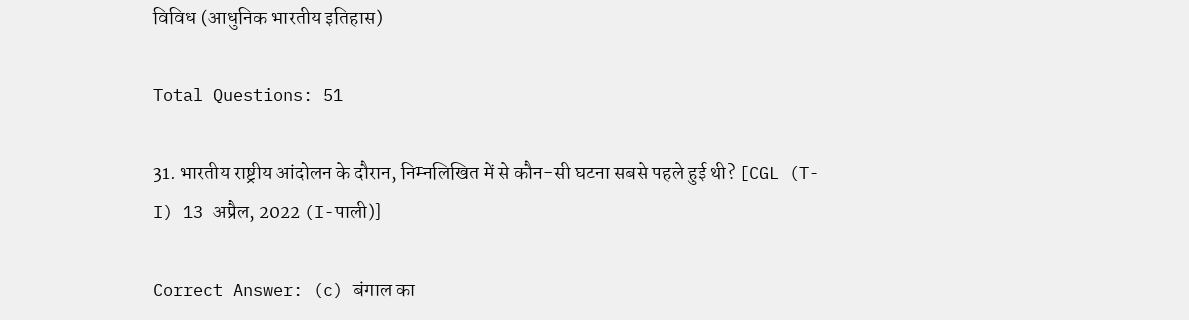विविध (आधुनिक भारतीय इतिहास)

Total Questions: 51

31. भारतीय राष्ट्रीय आंदोलन के दौरान, निम्नलिखित में से कौन-सी घटना सबसे पहले हुई थी? [CGL (T-I) 13 अप्रैल, 2022 (I-पाली)]

Correct Answer: (c) बंगाल का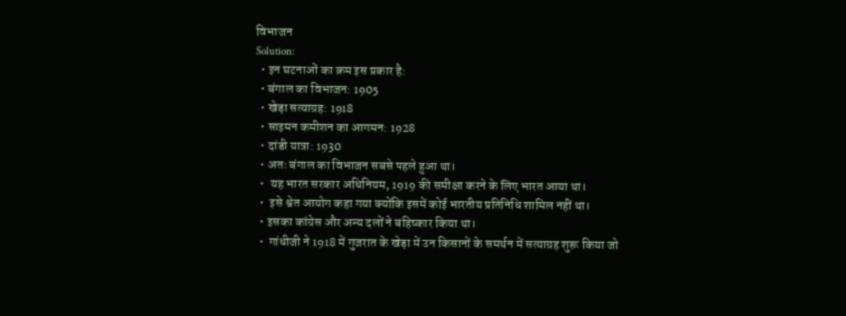विभाजन
Solution:
  • इन घटनाओं का क्रम इस प्रकार है:
  • बंगाल का विभाजन: 1905
  • खेड़ा सत्याग्रह: 1918
  • साइमन कमीशन का आगमन: 1928
  • दांडी यात्रा: 1930
  • अतः बंगाल का विभाजन सबसे पहले हुआ था।
  •  यह भारत सरकार अधिनियम, 1919 की समीक्षा करने के लिए भारत आया था।
  •  इसे श्वेत आयोग कहा गया क्योंकि इसमें कोई भारतीय प्रतिनिधि शामिल नहीं था।
  • इसका कांग्रेस और अन्य दलों ने बहिष्कार किया था।
  •  गांधीजी ने 1918 में गुजरात के खेड़ा में उन किसानों के समर्थन में सत्याग्रह शुरू किया जो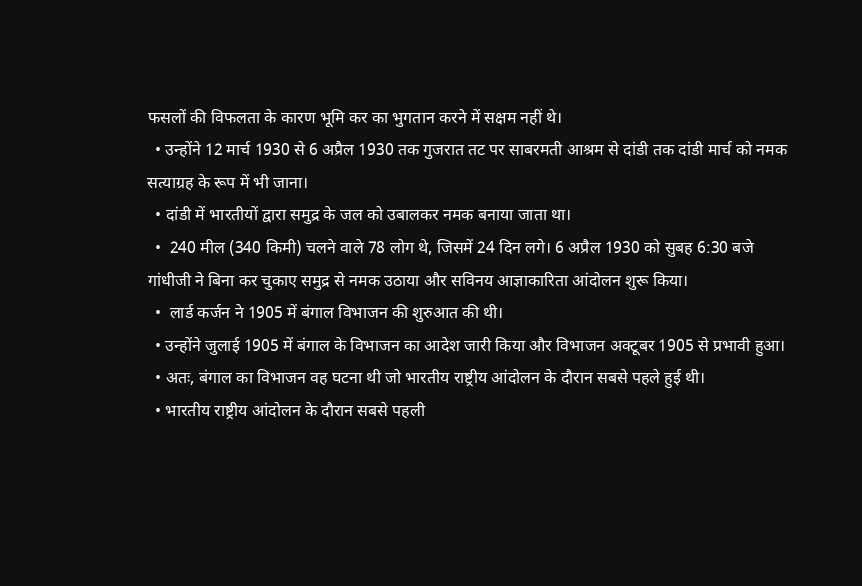फसलों की विफलता के कारण भूमि कर का भुगतान करने में सक्षम नहीं थे।
  • उन्होंने 12 मार्च 1930 से 6 अप्रैल 1930 तक गुजरात तट पर साबरमती आश्रम से दांडी तक दांडी मार्च को नमक सत्याग्रह के रूप में भी जाना।
  • दांडी में भारतीयों द्वारा समुद्र के जल को उबालकर नमक बनाया जाता था।
  •  240 मील (340 किमी) चलने वाले 78 लोग थे, जिसमें 24 दिन लगे। 6 अप्रैल 1930 को सुबह 6:30 बजे गांधीजी ने बिना कर चुकाए समुद्र से नमक उठाया और सविनय आज्ञाकारिता आंदोलन शुरू किया।
  •  लार्ड कर्जन ने 1905 में बंगाल विभाजन की शुरुआत की थी।
  • उन्होंने जुलाई 1905 में बंगाल के विभाजन का आदेश जारी किया और विभाजन अक्टूबर 1905 से प्रभावी हुआ।
  • अतः, बंगाल का विभाजन वह घटना थी जो भारतीय राष्ट्रीय आंदोलन के दौरान सबसे पहले हुई थी।
  • भारतीय राष्ट्रीय आंदोलन के दौरान सबसे पहली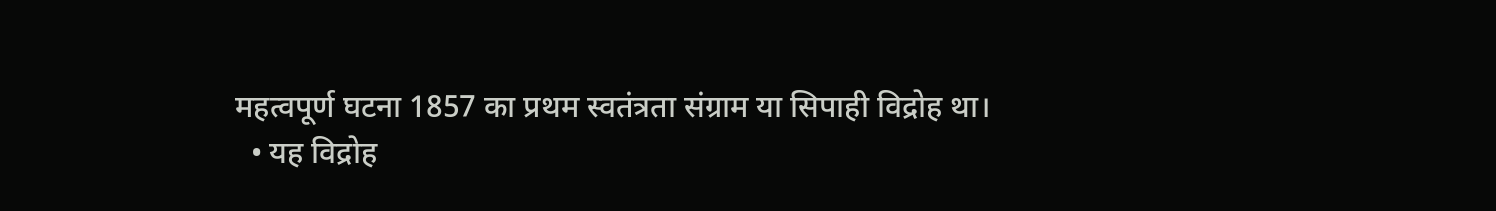महत्वपूर्ण घटना 1857 का प्रथम स्वतंत्रता संग्राम या सिपाही विद्रोह था।
  • यह विद्रोह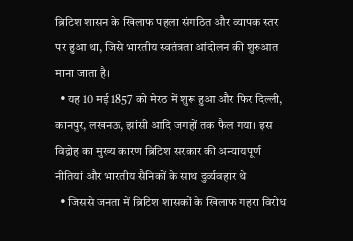ब्रिटिश शासन के खिलाफ पहला संगठित और व्यापक स्तर पर हुआ था, जिसे भारतीय स्वतंत्रता आंदोलन की शुरुआत माना जाता है।
  • यह 10 मई 1857 को मेरठ में शुरू हुआ और फिर दिल्ली, कानपुर, लखनऊ, झांसी आदि जगहों तक फैल गया। इस विद्रोह का मुख्य कारण ब्रिटिश सरकार की अन्यायपूर्ण नीतियां और भारतीय सैनिकों के साथ दुर्व्यवहार थे
  • जिससे जनता में ब्रिटिश शासकों के खिलाफ गहरा विरोध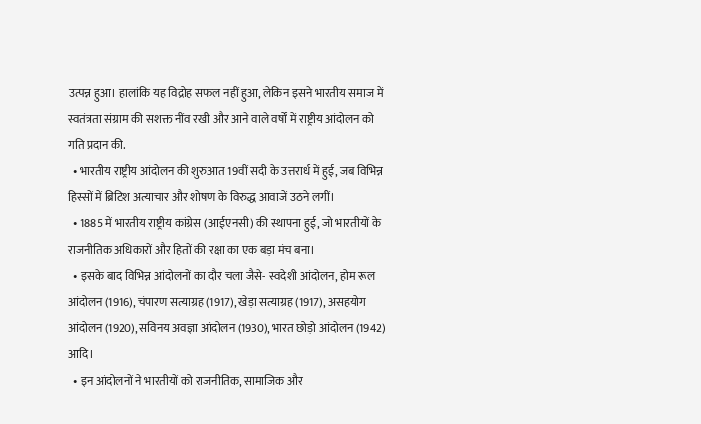उत्पन्न हुआ। हालांकि यह विद्रोह सफल नहीं हुआ, लेकिन इसने भारतीय समाज में स्वतंत्रता संग्राम की सशक्त नींव रखी और आने वाले वर्षों में राष्ट्रीय आंदोलन को गति प्रदान की.
  • भारतीय राष्ट्रीय आंदोलन की शुरुआत 19वीं सदी के उत्तरार्ध में हुई, जब विभिन्न हिस्सों में ब्रिटिश अत्याचार और शोषण के विरुद्ध आवाजें उठने लगीं।
  • 1885 में भारतीय राष्ट्रीय कांग्रेस (आईएनसी) की स्थापना हुई, जो भारतीयों के राजनीतिक अधिकारों और हितों की रक्षा का एक बड़ा मंच बना।
  • इसके बाद विभिन्न आंदोलनों का दौर चला जैसे- स्वदेशी आंदोलन, होम रूल आंदोलन (1916), चंपारण सत्याग्रह (1917), खेड़ा सत्याग्रह (1917), असहयोग आंदोलन (1920), सविनय अवज्ञा आंदोलन (1930), भारत छोड़ो आंदोलन (1942) आदि।
  • इन आंदोलनों ने भारतीयों को राजनीतिक, सामाजिक और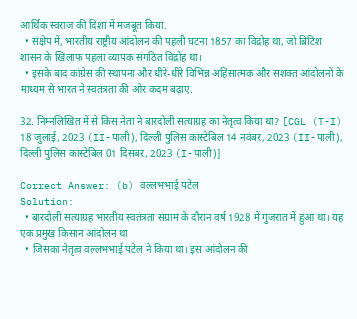आर्थिक स्वराज की दिशा में मजबूत किया.
  • संक्षेप में, भारतीय राष्ट्रीय आंदोलन की पहली घटना 1857 का विद्रोह था, जो ब्रिटिश शासन के खिलाफ पहला व्यापक संगठित विद्रोह था।
  • इसके बाद कांग्रेस की स्थापना और धीरे-धीरे विभिन्न अहिंसात्मक और सशक्त आंदोलनों के माध्यम से भारत ने स्वतंत्रता की ओर कदम बढ़ाए.

32. निम्नलिखित में से किस नेता ने बारदोली सत्याग्रह का नेतृत्व किया था? [CGL (T-I) 18 जुलाई, 2023 (II-पाली), दिल्ली पुलिस कांस्टेबिल 14 नवंबर, 2023 (II-पाली), दिल्ली पुलिस कांस्टेबिल 01 दिसंबर, 2023 (I-पाली)]

Correct Answer: (b) वल्लभभाई पटेल
Solution:
  • बारदोली सत्याग्रह भारतीय स्वतंत्रता संग्राम के दौरान वर्ष 1928 में गुजरात में हुआ था। यह एक प्रमुख किसान आंदोलन था
  • जिसका नेतृत्व वल्लभभाई पटेल ने किया था। इस आंदोलन की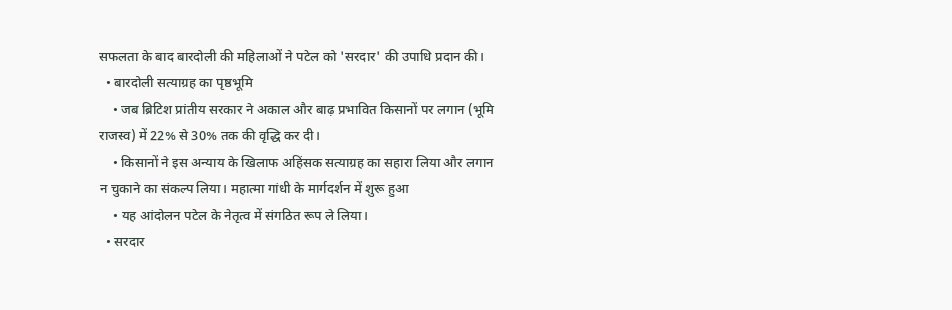सफलता के बाद बारदोली की महिलाओं ने पटेल को 'सरदार' की उपाधि प्रदान की।
  • बारदोली सत्याग्रह का पृष्ठभूमि
    • जब ब्रिटिश प्रांतीय सरकार ने अकाल और बाढ़ प्रभावित किसानों पर लगान (भूमि राजस्व) में 22% से 30% तक की वृद्धि कर दी।
    • किसानों ने इस अन्याय के खिलाफ अहिंसक सत्याग्रह का सहारा लिया और लगान न चुकाने का संकल्प लिया। महात्मा गांधी के मार्गदर्शन में शुरू हुआ
    • यह आंदोलन पटेल के नेतृत्व में संगठित रूप ले लिया।
  • सरदार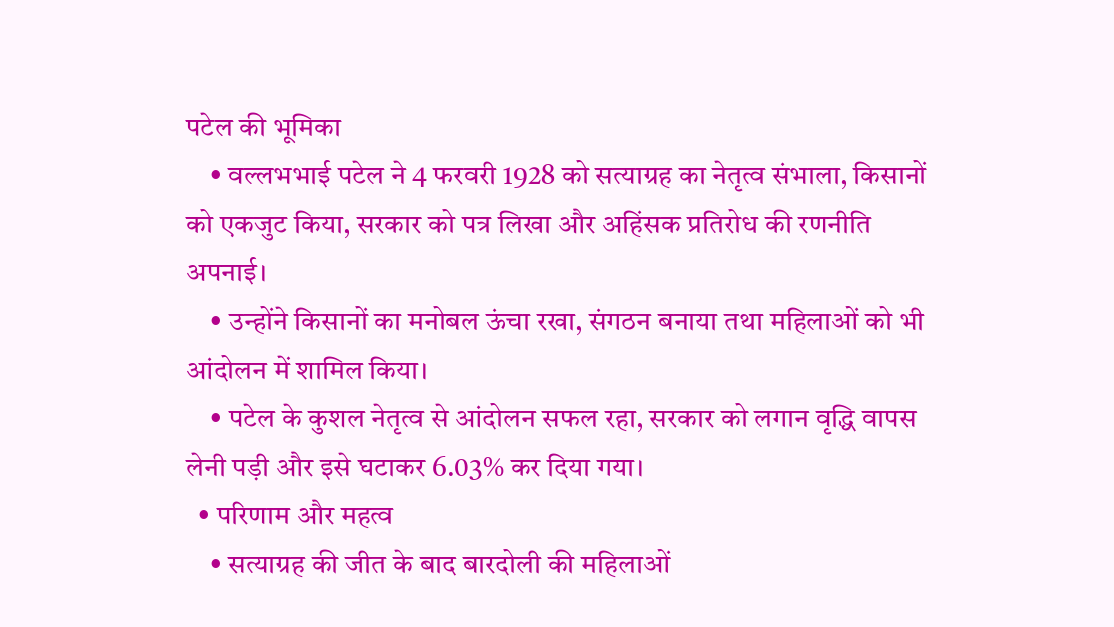पटेल की भूमिका
    • वल्लभभाई पटेल ने 4 फरवरी 1928 को सत्याग्रह का नेतृत्व संभाला, किसानों को एकजुट किया, सरकार को पत्र लिखा और अहिंसक प्रतिरोध की रणनीति अपनाई।
    • उन्होंने किसानों का मनोबल ऊंचा रखा, संगठन बनाया तथा महिलाओं को भी आंदोलन में शामिल किया।
    • पटेल के कुशल नेतृत्व से आंदोलन सफल रहा, सरकार को लगान वृद्धि वापस लेनी पड़ी और इसे घटाकर 6.03% कर दिया गया।
  • परिणाम और महत्व
    • सत्याग्रह की जीत के बाद बारदोली की महिलाओं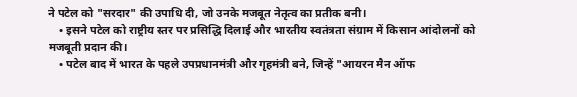ने पटेल को "सरदार" की उपाधि दी, जो उनके मजबूत नेतृत्व का प्रतीक बनी।
    • इसने पटेल को राष्ट्रीय स्तर पर प्रसिद्धि दिलाई और भारतीय स्वतंत्रता संग्राम में किसान आंदोलनों को मजबूती प्रदान की।
    • पटेल बाद में भारत के पहले उपप्रधानमंत्री और गृहमंत्री बने, जिन्हें "आयरन मैन ऑफ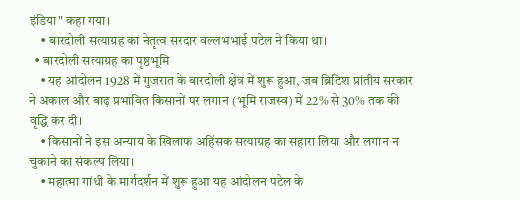इंडिया" कहा गया।
    • बारदोली सत्याग्रह का नेतृत्व सरदार वल्लभभाई पटेल ने किया था।
  • बारदोली सत्याग्रह का पृष्ठभूमि
    • यह आंदोलन 1928 में गुजरात के बारदोली क्षेत्र में शुरू हुआ, जब ब्रिटिश प्रांतीय सरकार ने अकाल और बाढ़ प्रभावित किसानों पर लगान (भूमि राजस्व) में 22% से 30% तक की वृद्धि कर दी।
    • किसानों ने इस अन्याय के खिलाफ अहिंसक सत्याग्रह का सहारा लिया और लगान न चुकाने का संकल्प लिया।
    • महात्मा गांधी के मार्गदर्शन में शुरू हुआ यह आंदोलन पटेल के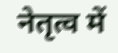नेतृत्व में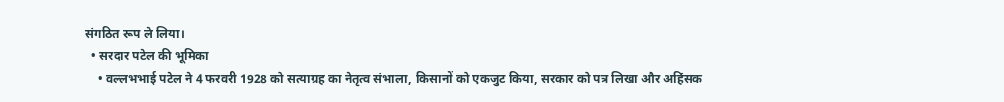संगठित रूप ले लिया।
  • सरदार पटेल की भूमिका
    • वल्लभभाई पटेल ने 4 फरवरी 1928 को सत्याग्रह का नेतृत्व संभाला, किसानों को एकजुट किया, सरकार को पत्र लिखा और अहिंसक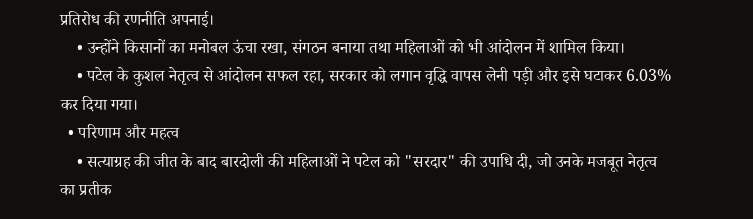प्रतिरोध की रणनीति अपनाई।
    • उन्होंने किसानों का मनोबल ऊंचा रखा, संगठन बनाया तथा महिलाओं को भी आंदोलन में शामिल किया।
    • पटेल के कुशल नेतृत्व से आंदोलन सफल रहा, सरकार को लगान वृद्धि वापस लेनी पड़ी और इसे घटाकर 6.03% कर दिया गया।
  • परिणाम और महत्व
    • सत्याग्रह की जीत के बाद बारदोली की महिलाओं ने पटेल को "सरदार" की उपाधि दी, जो उनके मजबूत नेतृत्व का प्रतीक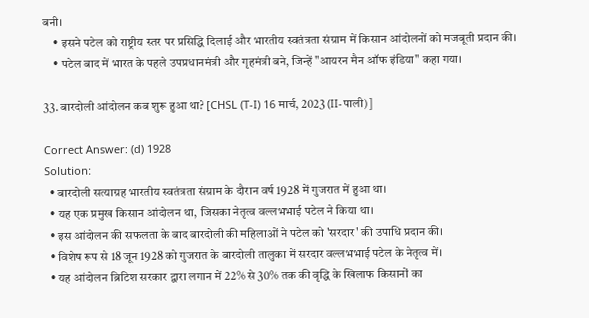बनी।
    • इसने पटेल को राष्ट्रीय स्तर पर प्रसिद्धि दिलाई और भारतीय स्वतंत्रता संग्राम में किसान आंदोलनों को मजबूती प्रदान की।
    • पटेल बाद में भारत के पहले उपप्रधानमंत्री और गृहमंत्री बने, जिन्हें "आयरन मैन ऑफ इंडिया" कहा गया।

33. बारदोली आंदोलन कब शुरू हुआ था? [CHSL (T-I) 16 मार्च, 2023 (II-पाली)]

Correct Answer: (d) 1928
Solution:
  • बारदोली सत्याग्रह भारतीय स्वतंत्रता संग्राम के दौरान वर्ष 1928 में गुजरात में हुआ था।
  • यह एक प्रमुख किसान आंदोलन था, जिसका नेतृत्व वल्लभभाई पटेल ने किया था।
  • इस आंदोलन की सफलता के बाद बारदोली की महिलाओं ने पटेल को 'सरदार' की उपाधि प्रदान की।
  • विशेष रूप से 18 जून 1928 को गुजरात के बारदोली तालुका में सरदार वल्लभभाई पटेल के नेतृत्व में।
  • यह आंदोलन ब्रिटिश सरकार द्वारा लगान में 22% से 30% तक की वृद्धि के खिलाफ किसानों का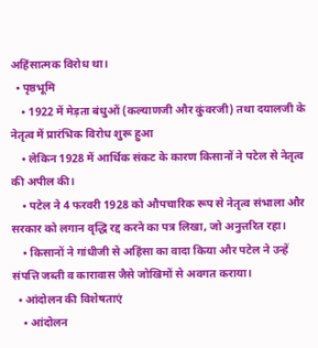अहिंसात्मक विरोध था।
  • पृष्ठभूमि
    • 1922 में मेड़ता बंधुओं (कल्याणजी और कुंवरजी) तथा दयालजी के नेतृत्व में प्रारंभिक विरोध शुरू हुआ
    • लेकिन 1928 में आर्थिक संकट के कारण किसानों ने पटेल से नेतृत्व की अपील की।
    • पटेल ने 4 फरवरी 1928 को औपचारिक रूप से नेतृत्व संभाला और सरकार को लगान वृद्धि रद्द करने का पत्र लिखा, जो अनुत्तरित रहा।
    • किसानों ने गांधीजी से अहिंसा का वादा किया और पटेल ने उन्हें संपत्ति जब्ती व कारावास जैसे जोखिमों से अवगत कराया।
  • आंदोलन की विशेषताएं
    • आंदोलन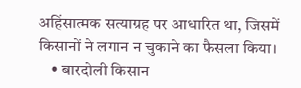अहिंसात्मक सत्याग्रह पर आधारित था, जिसमें किसानों ने लगान न चुकाने का फैसला किया।
    • बारदोली किसान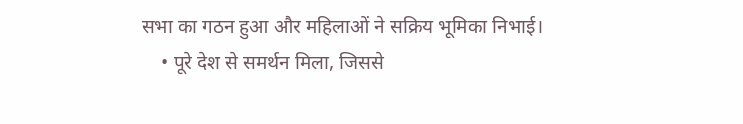सभा का गठन हुआ और महिलाओं ने सक्रिय भूमिका निभाई।
    • पूरे देश से समर्थन मिला, जिससे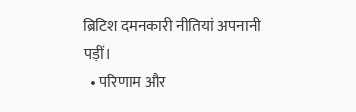ब्रिटिश दमनकारी नीतियां अपनानी पड़ीं।
  • परिणाम और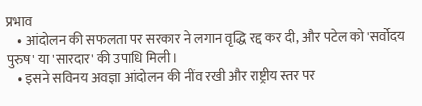प्रभाव
    • आंदोलन की सफलता पर सरकार ने लगान वृद्धि रद्द कर दी, और पटेल को 'सर्वोदय पुरुष' या 'सारदार' की उपाधि मिली।
    • इसने सविनय अवज्ञा आंदोलन की नींव रखी और राष्ट्रीय स्तर पर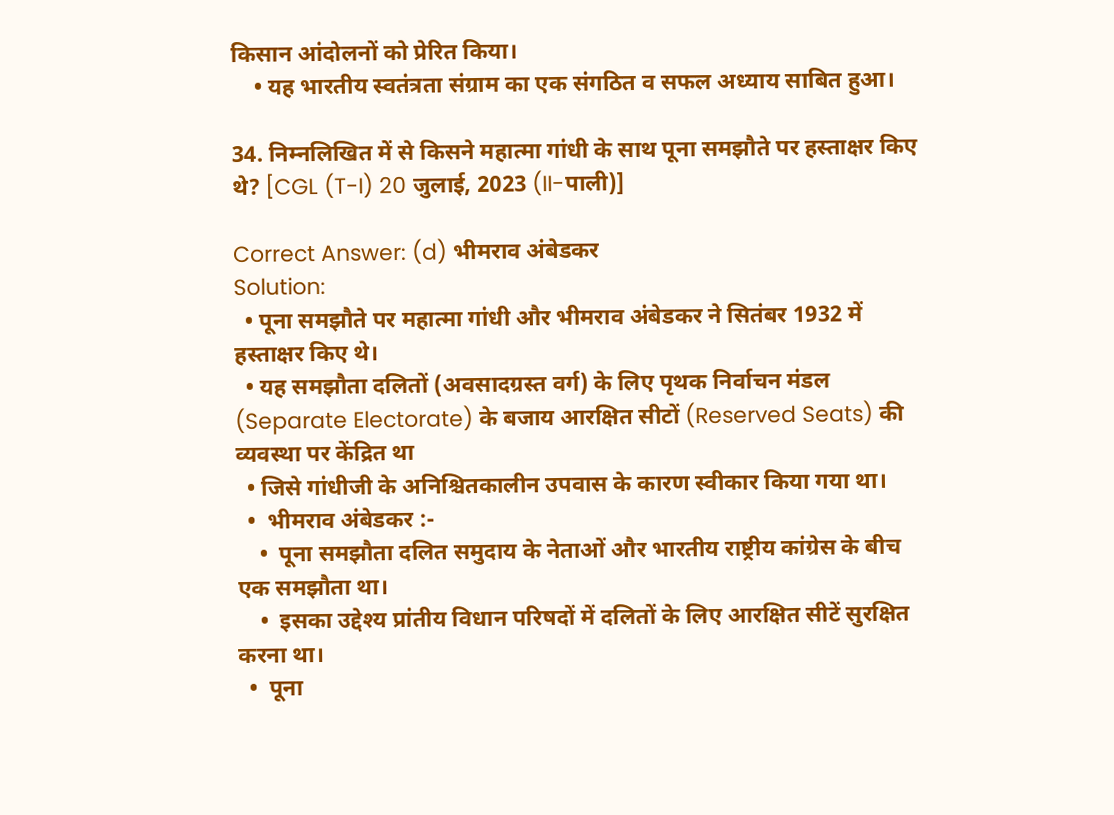किसान आंदोलनों को प्रेरित किया।
    • यह भारतीय स्वतंत्रता संग्राम का एक संगठित व सफल अध्याय साबित हुआ।

34. निम्नलिखित में से किसने महात्मा गांधी के साथ पूना समझौते पर हस्ताक्षर किए थे? [CGL (T-I) 20 जुलाई, 2023 (II-पाली)]

Correct Answer: (d) भीमराव अंबेडकर
Solution:
  • पूना समझौते पर महात्मा गांधी और भीमराव अंबेडकर ने सितंबर 1932 में हस्ताक्षर किए थे।
  • यह समझौता दलितों (अवसादग्रस्त वर्ग) के लिए पृथक निर्वाचन मंडल (Separate Electorate) के बजाय आरक्षित सीटों (Reserved Seats) की व्यवस्था पर केंद्रित था
  • जिसे गांधीजी के अनिश्चितकालीन उपवास के कारण स्वीकार किया गया था।
  •  भीमराव अंबेडकर :-
    •  पूना समझौता दलित समुदाय के नेताओं और भारतीय राष्ट्रीय कांग्रेस के बीच एक समझौता था।
    •  इसका उद्देश्य प्रांतीय विधान परिषदों में दलितों के लिए आरक्षित सीटें सुरक्षित करना था।
  •  पूना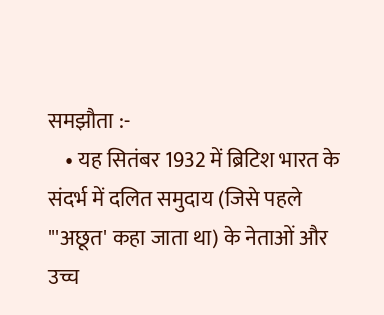समझौता :-
    • यह सितंबर 1932 में ब्रिटिश भारत के संदर्भ में दलित समुदाय (जिसे पहले "'अछूत' कहा जाता था) के नेताओं और उच्च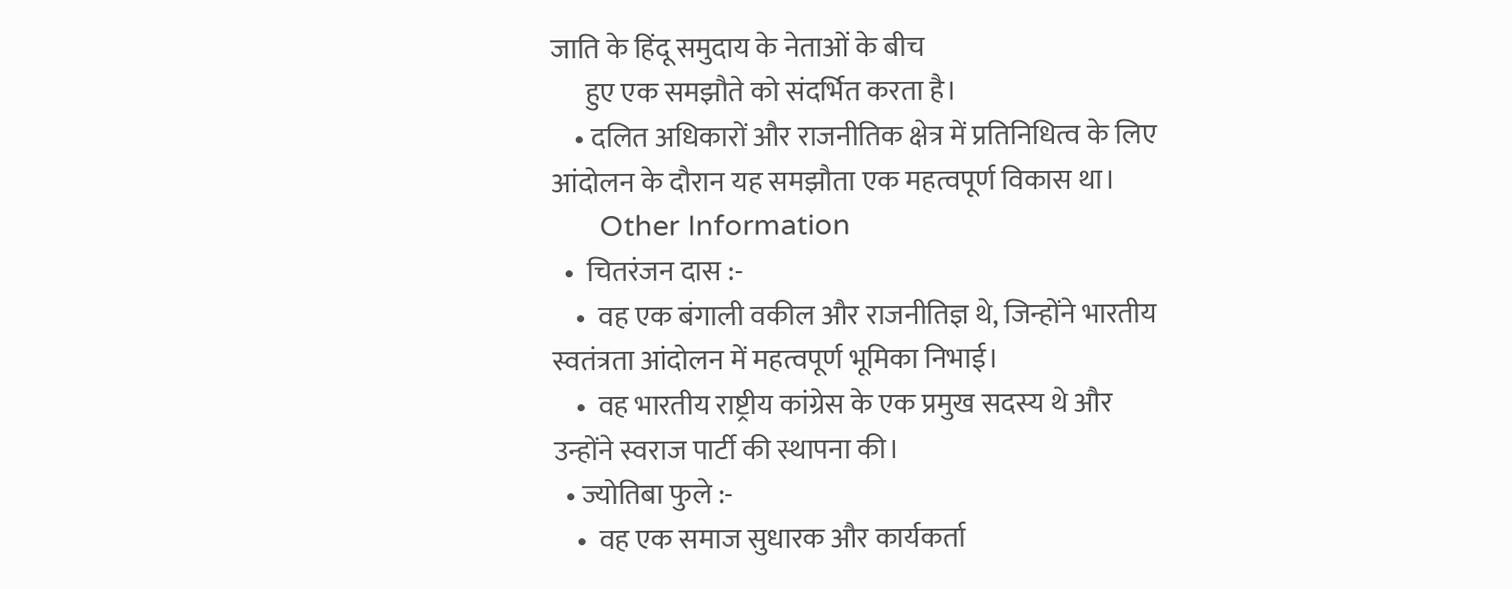जाति के हिंदू समुदाय के नेताओं के बीच
      हुए एक समझौते को संदर्भित करता है।
    • दलित अधिकारों और राजनीतिक क्षेत्र में प्रतिनिधित्व के लिए आंदोलन के दौरान यह समझौता एक महत्वपूर्ण विकास था।
      Other Information
  •  चितरंजन दास :-
    •  वह एक बंगाली वकील और राजनीतिज्ञ थे, जिन्होंने भारतीय स्वतंत्रता आंदोलन में महत्वपूर्ण भूमिका निभाई।
    •  वह भारतीय राष्ट्रीय कांग्रेस के एक प्रमुख सदस्य थे और उन्होंने स्वराज पार्टी की स्थापना की।
  • ज्योतिबा फुले :-
    •  वह एक समाज सुधारक और कार्यकर्ता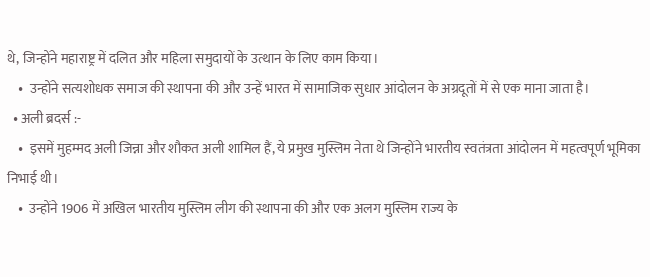थे, जिन्होंने महाराष्ट्र में दलित और महिला समुदायों के उत्थान के लिए काम किया।
    •  उन्होंने सत्यशोधक समाज की स्थापना की और उन्हें भारत में सामाजिक सुधार आंदोलन के अग्रदूतों में से एक माना जाता है।
  • अली ब्रदर्स :-
    •  इसमें मुहम्मद अली जिन्ना और शौकत अली शामिल हैं, ये प्रमुख मुस्लिम नेता थे जिन्होंने भारतीय स्वतंत्रता आंदोलन में महत्वपूर्ण भूमिका निभाई थी।
    •  उन्होंने 1906 में अखिल भारतीय मुस्लिम लीग की स्थापना की और एक अलग मुस्लिम राज्य के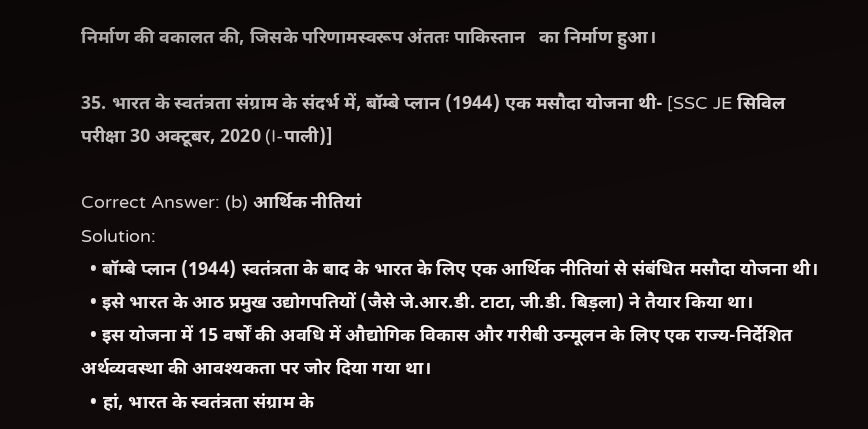निर्माण की वकालत की, जिसके परिणामस्वरूप अंततः पाकिस्तान   का निर्माण हुआ।

35. भारत के स्वतंत्रता संग्राम के संदर्भ में, बॉम्बे प्लान (1944) एक मसौदा योजना थी- [SSC JE सिविल परीक्षा 30 अक्टूबर, 2020 (I-पाली)]

Correct Answer: (b) आर्थिक नीतियां
Solution:
  • बॉम्बे प्लान (1944) स्वतंत्रता के बाद के भारत के लिए एक आर्थिक नीतियां से संबंधित मसौदा योजना थी।
  • इसे भारत के आठ प्रमुख उद्योगपतियों (जैसे जे.आर.डी. टाटा, जी.डी. बिड़ला) ने तैयार किया था।
  • इस योजना में 15 वर्षों की अवधि में औद्योगिक विकास और गरीबी उन्मूलन के लिए एक राज्य-निर्देशित अर्थव्यवस्था की आवश्यकता पर जोर दिया गया था।
  • हां, भारत के स्वतंत्रता संग्राम के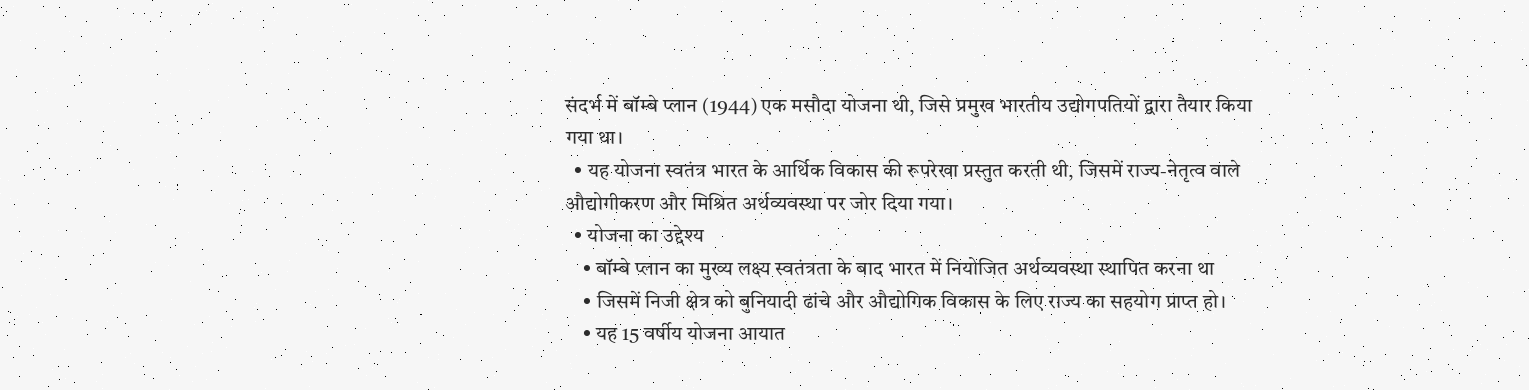संदर्भ में बॉम्बे प्लान (1944) एक मसौदा योजना थी, जिसे प्रमुख भारतीय उद्योगपतियों द्वारा तैयार किया गया था।
  • यह योजना स्वतंत्र भारत के आर्थिक विकास की रूपरेखा प्रस्तुत करती थी, जिसमें राज्य-नेतृत्व वाले औद्योगीकरण और मिश्रित अर्थव्यवस्था पर जोर दिया गया।
  • योजना का उद्देश्य
    • बॉम्बे प्लान का मुख्य लक्ष्य स्वतंत्रता के बाद भारत में नियोजित अर्थव्यवस्था स्थापित करना था
    • जिसमें निजी क्षेत्र को बुनियादी ढांचे और औद्योगिक विकास के लिए राज्य का सहयोग प्राप्त हो।
    • यह 15 वर्षीय योजना आयात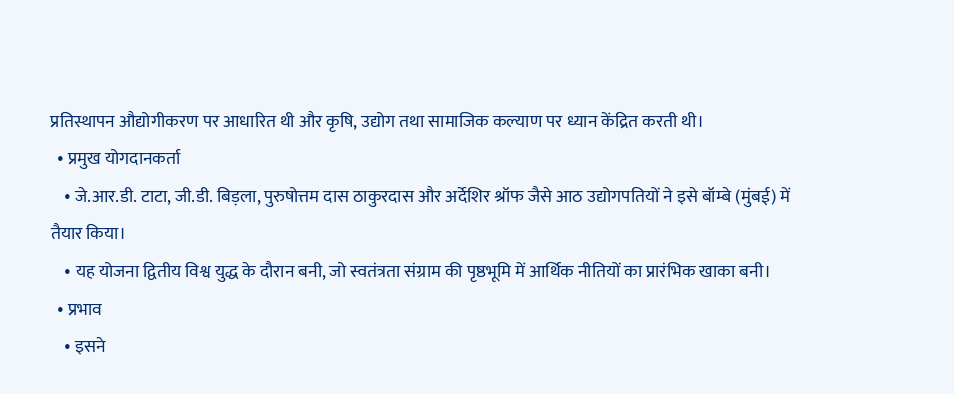प्रतिस्थापन औद्योगीकरण पर आधारित थी और कृषि, उद्योग तथा सामाजिक कल्याण पर ध्यान केंद्रित करती थी।
  • प्रमुख योगदानकर्ता
    • जे.आर.डी. टाटा, जी.डी. बिड़ला, पुरुषोत्तम दास ठाकुरदास और अर्देशिर श्रॉफ जैसे आठ उद्योगपतियों ने इसे बॉम्बे (मुंबई) में तैयार किया।
    • यह योजना द्वितीय विश्व युद्ध के दौरान बनी, जो स्वतंत्रता संग्राम की पृष्ठभूमि में आर्थिक नीतियों का प्रारंभिक खाका बनी।
  • प्रभाव
    • इसने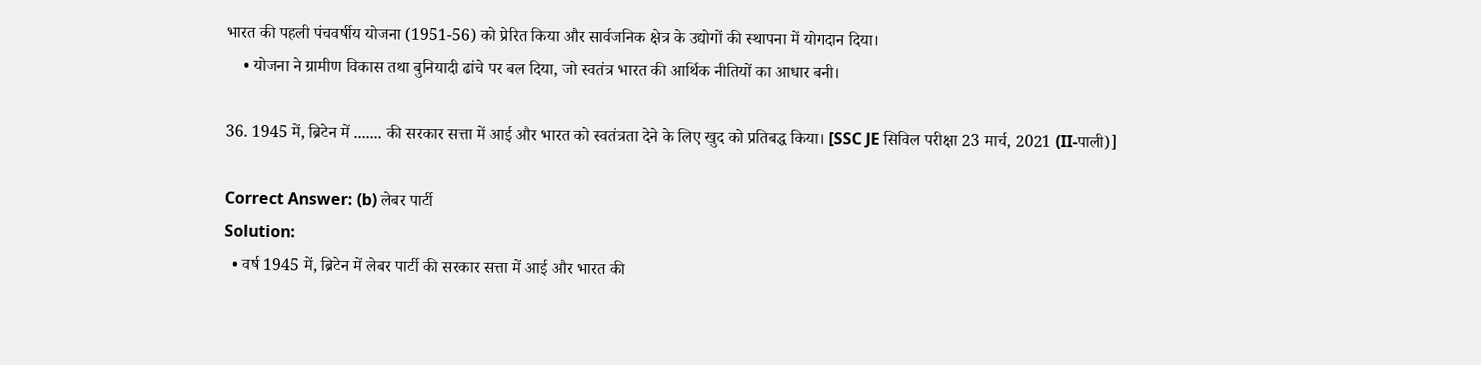भारत की पहली पंचवर्षीय योजना (1951-56) को प्रेरित किया और सार्वजनिक क्षेत्र के उद्योगों की स्थापना में योगदान दिया।
    • योजना ने ग्रामीण विकास तथा बुनियादी ढांचे पर बल दिया, जो स्वतंत्र भारत की आर्थिक नीतियों का आधार बनी।

36. 1945 में, ब्रिटेन में ....... की सरकार सत्ता में आई और भारत को स्वतंत्रता देने के लिए खुद को प्रतिबद्ध किया। [SSC JE सिविल परीक्षा 23 मार्च, 2021 (II-पाली)]

Correct Answer: (b) लेबर पार्टी
Solution:
  • वर्ष 1945 में, ब्रिटेन में लेबर पार्टी की सरकार सत्ता में आई और भारत की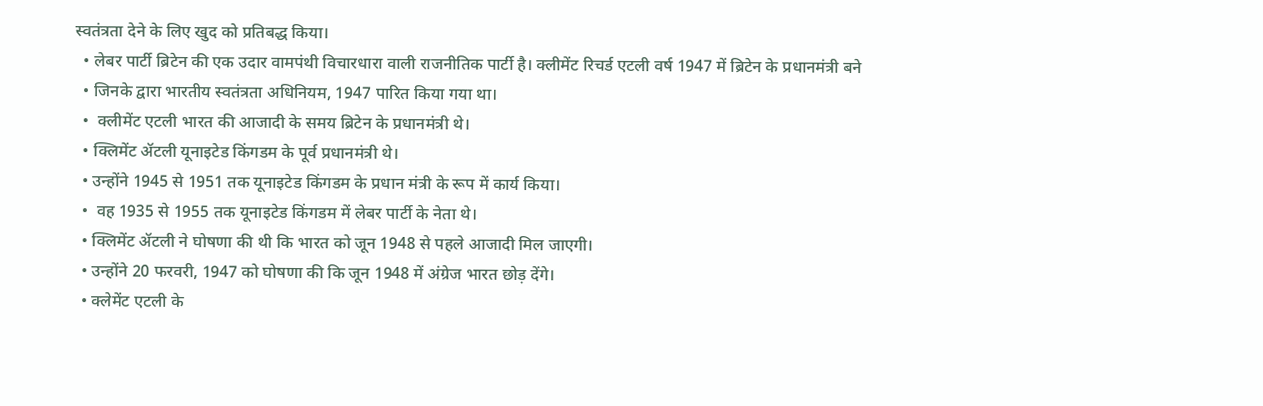स्वतंत्रता देने के लिए खुद को प्रतिबद्ध किया।
  • लेबर पार्टी ब्रिटेन की एक उदार वामपंथी विचारधारा वाली राजनीतिक पार्टी है। क्लीमेंट रिचर्ड एटली वर्ष 1947 में ब्रिटेन के प्रधानमंत्री बने
  • जिनके द्वारा भारतीय स्वतंत्रता अधिनियम, 1947 पारित किया गया था।
  •  क्लीमेंट एटली भारत की आजादी के समय ब्रिटेन के प्रधानमंत्री थे।
  • क्लिमेंट ॲटली यूनाइटेड किंगडम के पूर्व प्रधानमंत्री थे।
  • उन्होंने 1945 से 1951 तक यूनाइटेड किंगडम के प्रधान मंत्री के रूप में कार्य किया।
  •  वह 1935 से 1955 तक यूनाइटेड किंगडम में लेबर पार्टी के नेता थे।
  • क्लिमेंट ॲटली ने घोषणा की थी कि भारत को जून 1948 से पहले आजादी मिल जाएगी।
  • उन्होंने 20 फरवरी, 1947 को घोषणा की कि जून 1948 में अंग्रेज भारत छोड़ देंगे।
  • क्लेमेंट एटली के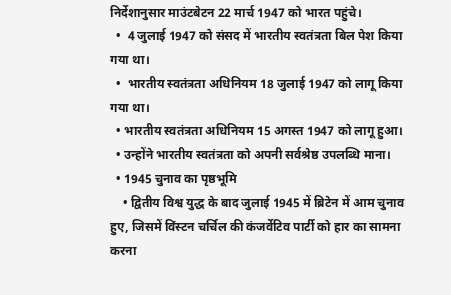निर्देशानुसार माउंटबेटन 22 मार्च 1947 को भारत पहुंचे।
  •  4 जुलाई 1947 को संसद में भारतीय स्वतंत्रता बिल पेश किया गया था।
  •  भारतीय स्वतंत्रता अधिनियम 18 जुलाई 1947 को लागू किया गया था।
  • भारतीय स्वतंत्रता अधिनियम 15 अगस्त 1947 को लागू हुआ।
  • उन्होंने भारतीय स्वतंत्रता को अपनी सर्वश्रेष्ठ उपलब्धि माना।
  • 1945 चुनाव का पृष्ठभूमि
    • द्वितीय विश्व युद्ध के बाद जुलाई 1945 में ब्रिटेन में आम चुनाव हुए, जिसमें विंस्टन चर्चिल की कंजर्वेटिव पार्टी को हार का सामना करना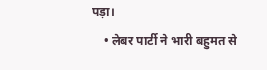पड़ा।
    • लेबर पार्टी ने भारी बहुमत से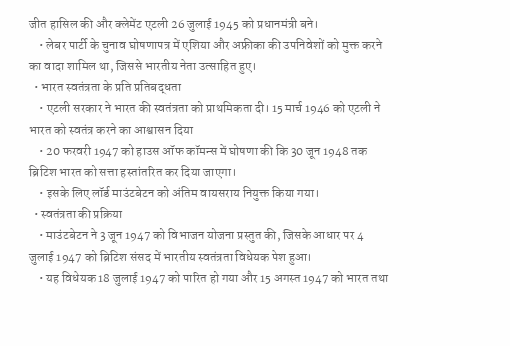जीत हासिल की और क्लेमेंट एटली 26 जुलाई 1945 को प्रधानमंत्री बने।
    • लेबर पार्टी के चुनाव घोषणापत्र में एशिया और अफ्रीका की उपनिवेशों को मुक्त करने का वादा शामिल था, जिससे भारतीय नेता उत्साहित हुए।
  • भारत स्वतंत्रता के प्रति प्रतिबद्धता
    • एटली सरकार ने भारत की स्वतंत्रता को प्राथमिकता दी। 15 मार्च 1946 को एटली ने भारत को स्वतंत्र करने का आश्वासन दिया
    • 20 फरवरी 1947 को हाउस ऑफ कॉमन्स में घोषणा की कि 30 जून 1948 तक ब्रिटिश भारत को सत्ता हस्तांतरित कर दिया जाएगा।
    • इसके लिए लॉर्ड माउंटबेटन को अंतिम वायसराय नियुक्त किया गया।
  • स्वतंत्रता की प्रक्रिया
    • माउंटबेटन ने 3 जून 1947 को विभाजन योजना प्रस्तुत की, जिसके आधार पर 4 जुलाई 1947 को ब्रिटिश संसद में भारतीय स्वतंत्रता विधेयक पेश हुआ।
    • यह विधेयक 18 जुलाई 1947 को पारित हो गया और 15 अगस्त 1947 को भारत तथा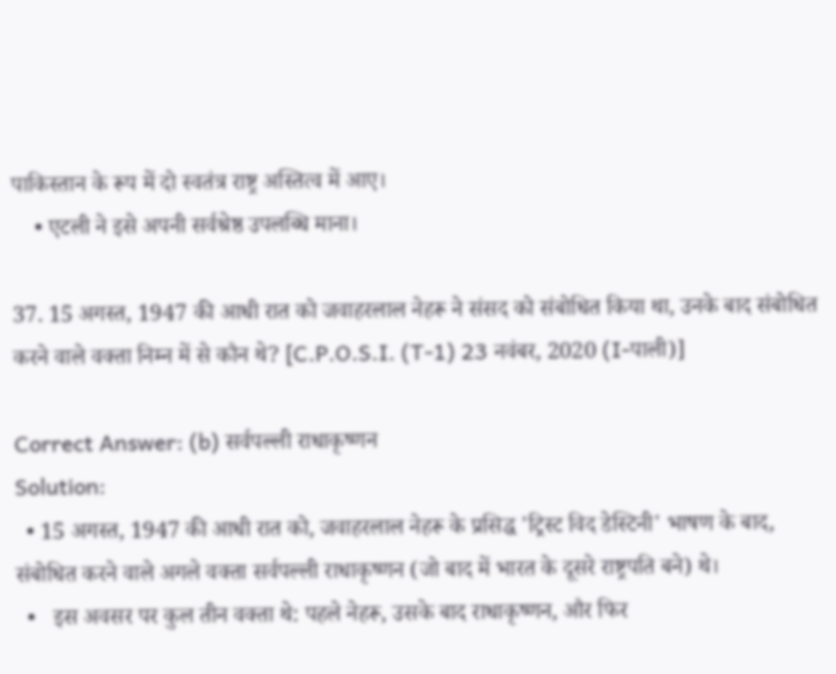पाकिस्तान के रूप में दो स्वतंत्र राष्ट्र अस्तित्व में आए।
    • एटली ने इसे अपनी सर्वश्रेष्ठ उपलब्धि माना।

37. 15 अगस्त, 1947 की आधी रात को जवाहरलाल नेहरू ने संसद को संबोधित किया था, उनके बाद संबोधित करने वाले वक्ता निम्न में से कौन थे? [C.P.O.S.I. (T-1) 23 नवंबर, 2020 (I-पाली)]

Correct Answer: (b) सर्वपल्ली राधाकृष्णन
Solution:
  • 15 अगस्त, 1947 की आधी रात को, जवाहरलाल नेहरू के प्रसिद्ध 'ट्रिस्ट विद डेस्टिनी' भाषण के बाद, संबोधित करने वाले अगले वक्ता सर्वपल्ली राधाकृष्णन (जो बाद में भारत के दूसरे राष्ट्रपति बने) थे।
  •   इस अवसर पर कुल तीन वक्ता थे: पहले नेहरू, उसके बाद राधाकृष्णन, और फिर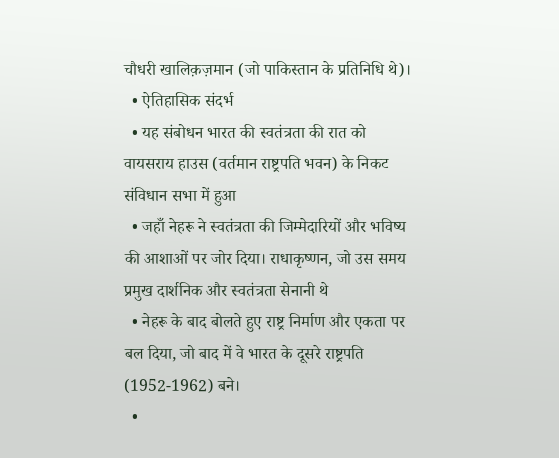चौधरी खालिक़ज़मान (जो पाकिस्तान के प्रतिनिधि थे)।
  • ऐतिहासिक संदर्भ
  • यह संबोधन भारत की स्वतंत्रता की रात को वायसराय हाउस (वर्तमान राष्ट्रपति भवन) के निकट संविधान सभा में हुआ
  • जहाँ नेहरू ने स्वतंत्रता की जिम्मेदारियों और भविष्य की आशाओं पर जोर दिया। राधाकृष्णन, जो उस समय प्रमुख दार्शनिक और स्वतंत्रता सेनानी थे
  • नेहरू के बाद बोलते हुए राष्ट्र निर्माण और एकता पर बल दिया, जो बाद में वे भारत के दूसरे राष्ट्रपति (1952-1962) बने।
  •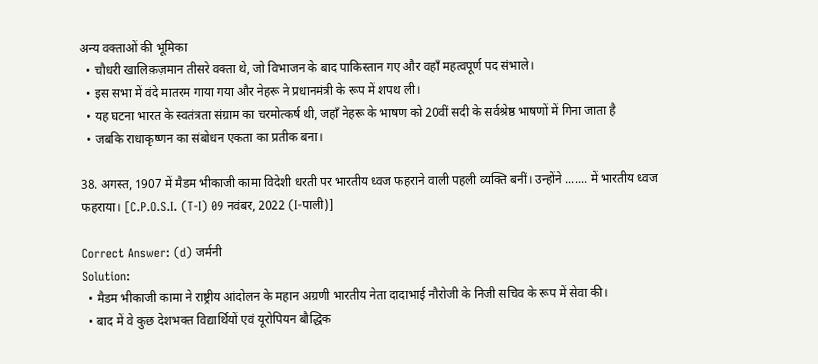अन्य वक्ताओं की भूमिका
  • चौधरी खालिक़ज़मान तीसरे वक्ता थे, जो विभाजन के बाद पाकिस्तान गए और वहाँ महत्वपूर्ण पद संभाले।
  • इस सभा में वंदे मातरम गाया गया और नेहरू ने प्रधानमंत्री के रूप में शपथ ली।
  • यह घटना भारत के स्वतंत्रता संग्राम का चरमोत्कर्ष थी, जहाँ नेहरू के भाषण को 20वीं सदी के सर्वश्रेष्ठ भाषणों में गिना जाता है
  • जबकि राधाकृष्णन का संबोधन एकता का प्रतीक बना।

38. अगस्त, 1907 में मैडम भीकाजी कामा विदेशी धरती पर भारतीय ध्वज फहराने वाली पहली व्यक्ति बनीं। उन्होंने ....... में भारतीय ध्वज फहराया। [C.P.O.S.I. (T-I) 09 नवंबर, 2022 (I-पाली)]

Correct Answer: (d) जर्मनी
Solution:
  • मैडम भीकाजी कामा ने राष्ट्रीय आंदोलन के महान अग्रणी भारतीय नेता दादाभाई नौरोजी के निजी सचिव के रूप में सेवा की।
  • बाद में वे कुछ देशभक्त विद्यार्थियों एवं यूरोपियन बौद्धिक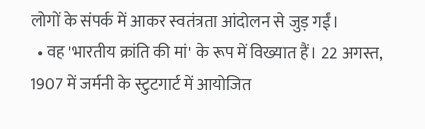लोगों के संपर्क में आकर स्वतंत्रता आंदोलन से जुड़ गईं।
  • वह 'भारतीय क्रांति की मां' के रूप में विख्यात हैं। 22 अगस्त, 1907 में जर्मनी के स्टुटगार्ट में आयोजित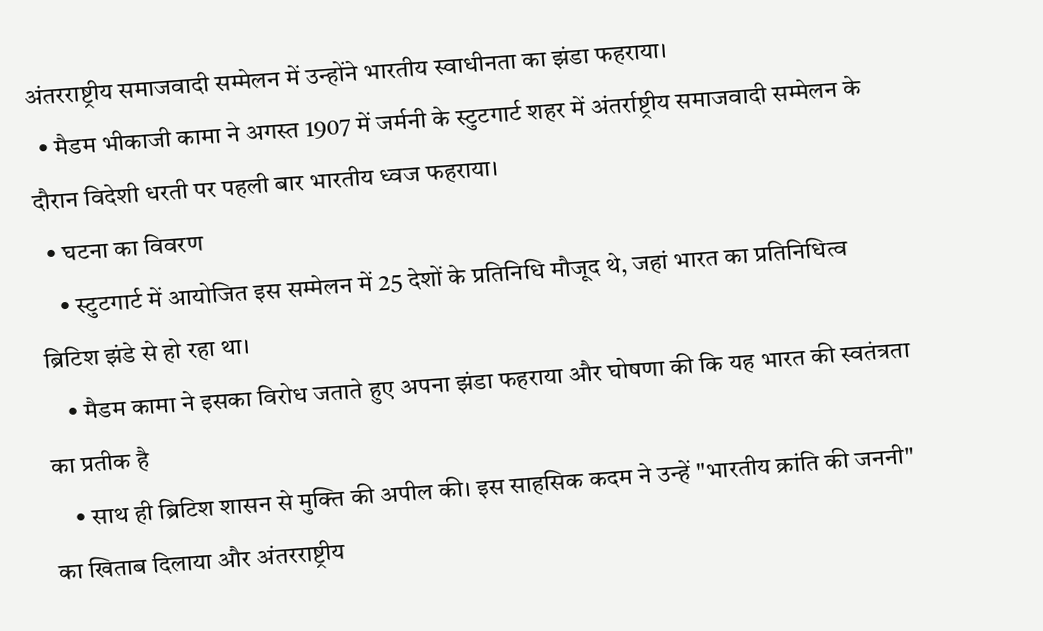अंतरराष्ट्रीय समाजवादी सम्मेलन में उन्होंने भारतीय स्वाधीनता का झंडा फहराया।
  • मैडम भीकाजी कामा ने अगस्त 1907 में जर्मनी के स्टुटगार्ट शहर में अंतर्राष्ट्रीय समाजवादी सम्मेलन के दौरान विदेशी धरती पर पहली बार भारतीय ध्वज फहराया।
  • घटना का विवरण
    • स्टुटगार्ट में आयोजित इस सम्मेलन में 25 देशों के प्रतिनिधि मौजूद थे, जहां भारत का प्रतिनिधित्व ब्रिटिश झंडे से हो रहा था।
    • मैडम कामा ने इसका विरोध जताते हुए अपना झंडा फहराया और घोषणा की कि यह भारत की स्वतंत्रता का प्रतीक है
    • साथ ही ब्रिटिश शासन से मुक्ति की अपील की। इस साहसिक कदम ने उन्हें "भारतीय क्रांति की जननी" का खिताब दिलाया और अंतरराष्ट्रीय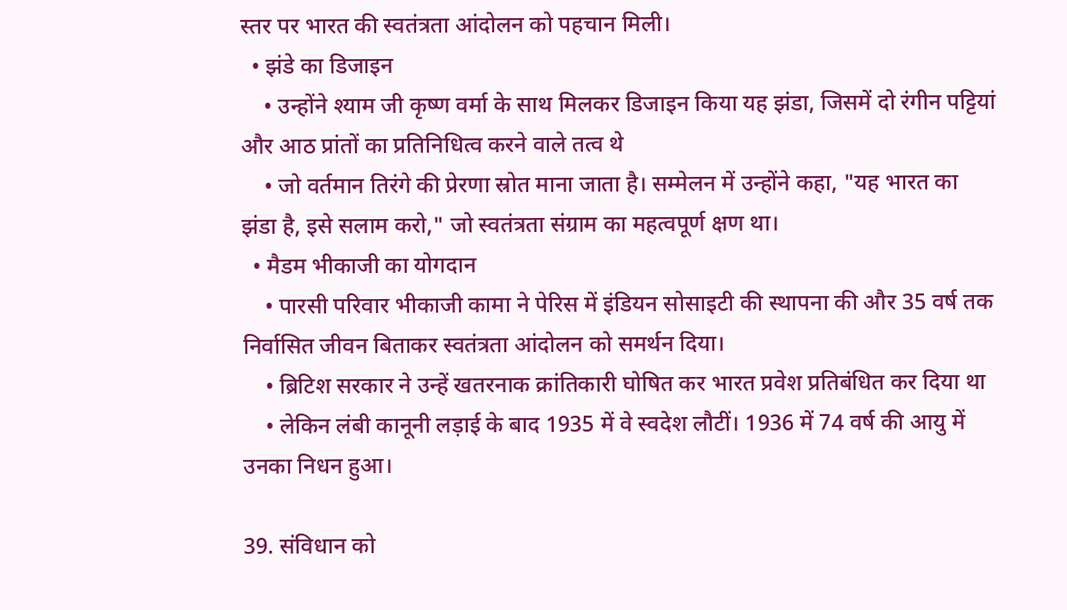स्तर पर भारत की स्वतंत्रता आंदोलन को पहचान मिली।
  • झंडे का डिजाइन
    • उन्होंने श्याम जी कृष्ण वर्मा के साथ मिलकर डिजाइन किया यह झंडा, जिसमें दो रंगीन पट्टियां और आठ प्रांतों का प्रतिनिधित्व करने वाले तत्व थे
    • जो वर्तमान तिरंगे की प्रेरणा स्रोत माना जाता है। सम्मेलन में उन्होंने कहा, "यह भारत का झंडा है, इसे सलाम करो," जो स्वतंत्रता संग्राम का महत्वपूर्ण क्षण था।
  • मैडम भीकाजी का योगदान
    • पारसी परिवार भीकाजी कामा ने पेरिस में इंडियन सोसाइटी की स्थापना की और 35 वर्ष तक निर्वासित जीवन बिताकर स्वतंत्रता आंदोलन को समर्थन दिया।
    • ब्रिटिश सरकार ने उन्हें खतरनाक क्रांतिकारी घोषित कर भारत प्रवेश प्रतिबंधित कर दिया था
    • लेकिन लंबी कानूनी लड़ाई के बाद 1935 में वे स्वदेश लौटीं। 1936 में 74 वर्ष की आयु में उनका निधन हुआ।

39. संविधान को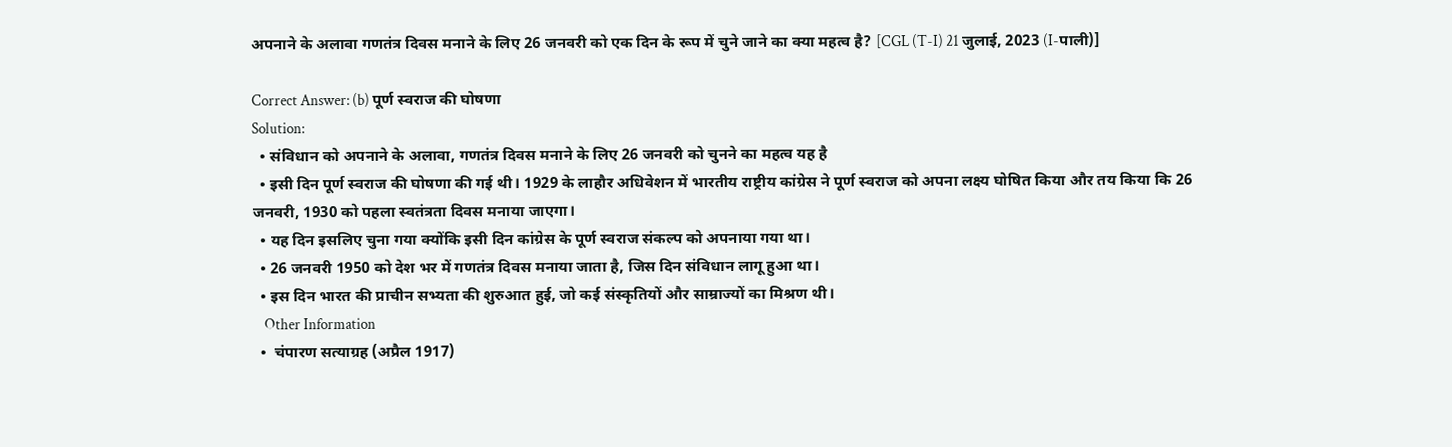अपनाने के अलावा गणतंत्र दिवस मनाने के लिए 26 जनवरी को एक दिन के रूप में चुने जाने का क्या महत्व है? [CGL (T-I) 21 जुलाई, 2023 (I-पाली)]

Correct Answer: (b) पूर्ण स्वराज की घोषणा
Solution:
  • संविधान को अपनाने के अलावा, गणतंत्र दिवस मनाने के लिए 26 जनवरी को चुनने का महत्व यह है
  • इसी दिन पूर्ण स्वराज की घोषणा की गई थी। 1929 के लाहौर अधिवेशन में भारतीय राष्ट्रीय कांग्रेस ने पूर्ण स्वराज को अपना लक्ष्य घोषित किया और तय किया कि 26 जनवरी, 1930 को पहला स्वतंत्रता दिवस मनाया जाएगा।
  • यह दिन इसलिए चुना गया क्योंकि इसी दिन कांग्रेस के पूर्ण स्वराज संकल्प को अपनाया गया था।
  • 26 जनवरी 1950 को देश भर में गणतंत्र दिवस मनाया जाता है, जिस दिन संविधान लागू हुआ था।
  • इस दिन भारत की प्राचीन सभ्यता की शुरुआत हुई, जो कई संस्कृतियों और साम्राज्यों का मिश्रण थी।
    Other Information
  •  चंपारण सत्याग्रह (अप्रैल 1917)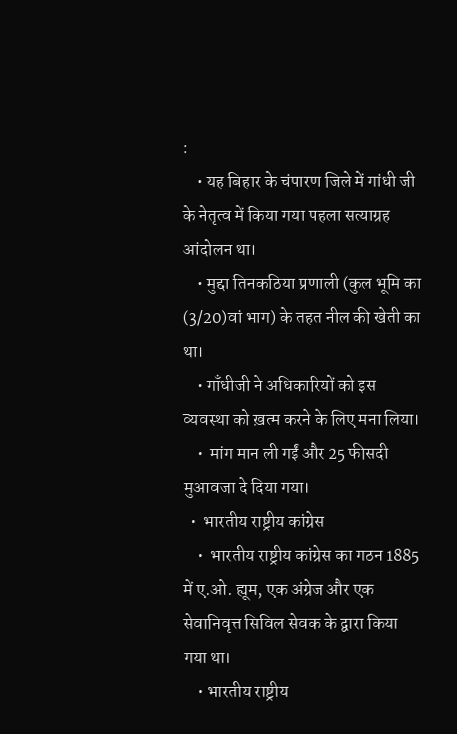:
    • यह बिहार के चंपारण जिले में गांधी जी के नेतृत्व में किया गया पहला सत्याग्रह आंदोलन था।
    • मुद्दा तिनकठिया प्रणाली (कुल भूमि का (3/20)वां भाग) के तहत नील की खेती का था।
    • गाँधीजी ने अधिकारियों को इस व्यवस्था को ख़त्म करने के लिए मना लिया।
    •  मांग मान ली गईं और 25 फीसदी मुआवजा दे दिया गया।
  •  भारतीय राष्ट्रीय कांग्रेस
    •  भारतीय राष्ट्रीय कांग्रेस का गठन 1885 में ए.ओ. ह्यूम, एक अंग्रेज और एक सेवानिवृत्त सिविल सेवक के द्वारा किया गया था।
    • भारतीय राष्ट्रीय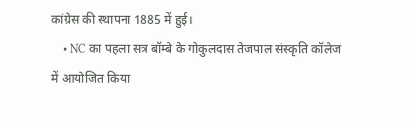कांग्रेस की स्थापना 1885 में हुई।
    • NC का पहला सत्र बॉम्बे के गोकुलदास तेजपाल संस्कृति कॉलेज में आयोजित किया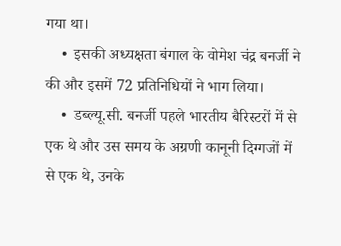गया था।
    •  इसकी अध्यक्षता बंगाल के वोमेश चंद्र बनर्जी ने की और इसमें 72 प्रतिनिधियों ने भाग लिया।
    •  डब्ल्यू.सी. बनर्जी पहले भारतीय बैरिस्टरों में से एक थे और उस समय के अग्रणी कानूनी दिग्गजों में से एक थे, उनके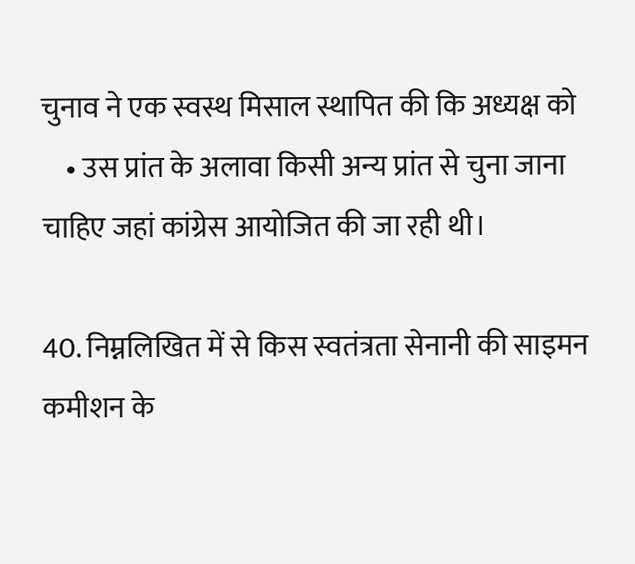चुनाव ने एक स्वस्थ मिसाल स्थापित की कि अध्यक्ष को
    • उस प्रांत के अलावा किसी अन्य प्रांत से चुना जाना चाहिए जहां कांग्रेस आयोजित की जा रही थी।

40. निम्नलिखित में से किस स्वतंत्रता सेनानी की साइमन कमीशन के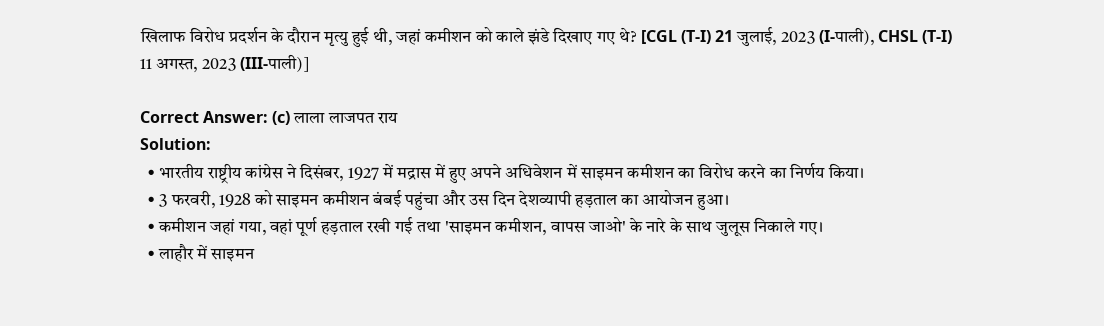खिलाफ विरोध प्रदर्शन के दौरान मृत्यु हुई थी, जहां कमीशन को काले झंडे दिखाए गए थे? [CGL (T-I) 21 जुलाई, 2023 (I-पाली), CHSL (T-I) 11 अगस्त, 2023 (III-पाली)]

Correct Answer: (c) लाला लाजपत राय
Solution:
  • भारतीय राष्ट्रीय कांग्रेस ने दिसंबर, 1927 में मद्रास में हुए अपने अधिवेशन में साइमन कमीशन का विरोध करने का निर्णय किया।
  • 3 फरवरी, 1928 को साइमन कमीशन बंबई पहुंचा और उस दिन देशव्यापी हड़ताल का आयोजन हुआ।
  • कमीशन जहां गया, वहां पूर्ण हड़ताल रखी गई तथा 'साइमन कमीशन, वापस जाओ' के नारे के साथ जुलूस निकाले गए।
  • लाहौर में साइमन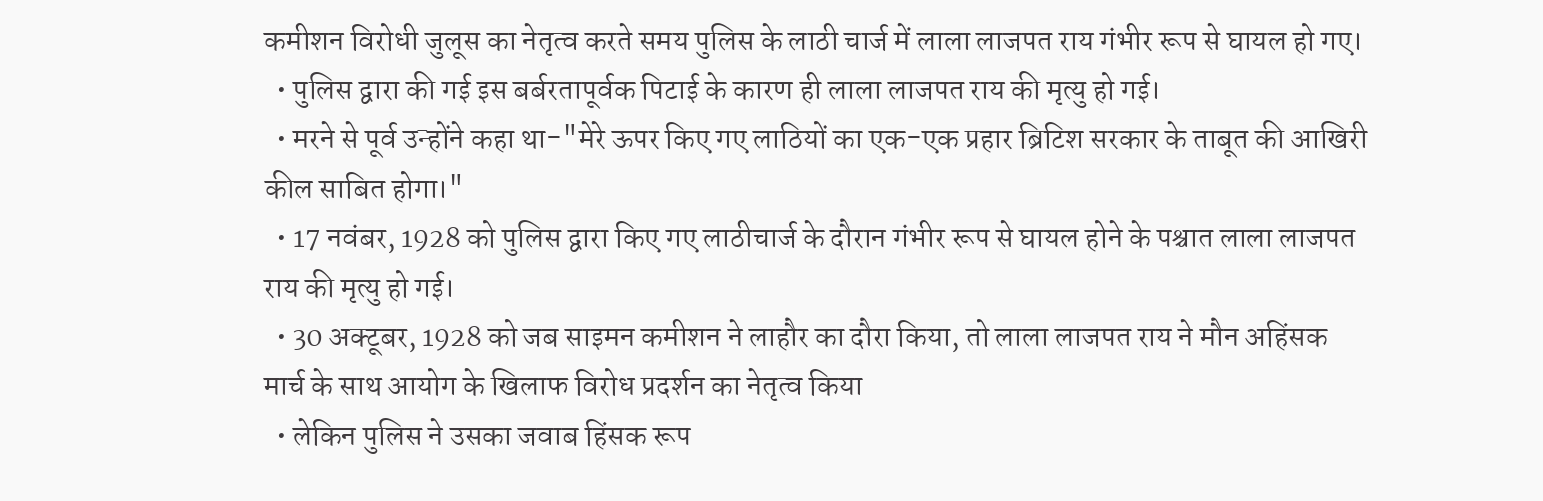कमीशन विरोधी जुलूस का नेतृत्व करते समय पुलिस के लाठी चार्ज में लाला लाजपत राय गंभीर रूप से घायल हो गए।
  • पुलिस द्वारा की गई इस बर्बरतापूर्वक पिटाई के कारण ही लाला लाजपत राय की मृत्यु हो गई।
  • मरने से पूर्व उन्होंने कहा था-"मेरे ऊपर किए गए लाठियों का एक-एक प्रहार ब्रिटिश सरकार के ताबूत की आखिरी कील साबित होगा।"
  • 17 नवंबर, 1928 को पुलिस द्वारा किए गए लाठीचार्ज के दौरान गंभीर रूप से घायल होने के पश्चात लाला लाजपत राय की मृत्यु हो गई।
  • 30 अक्टूबर, 1928 को जब साइमन कमीशन ने लाहौर का दौरा किया, तो लाला लाजपत राय ने मौन अहिंसक मार्च के साथ आयोग के खिलाफ विरोध प्रदर्शन का नेतृत्व किया
  • लेकिन पुलिस ने उसका जवाब हिंसक रूप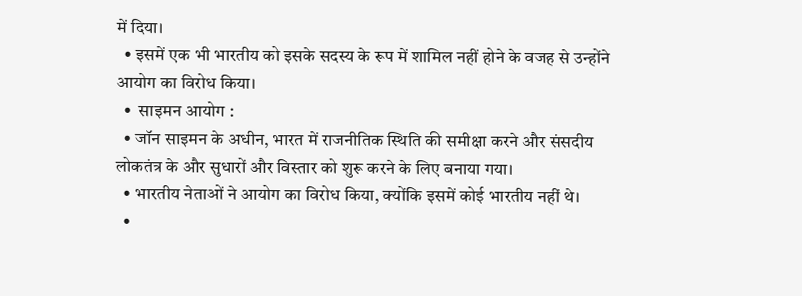में दिया।
  • इसमें एक भी भारतीय को इसके सदस्य के रूप में शामिल नहीं होने के वजह से उन्होंने आयोग का विरोध किया।
  •  साइमन आयोग :
  • जॉन साइमन के अधीन, भारत में राजनीतिक स्थिति की समीक्षा करने और संसदीय लोकतंत्र के और सुधारों और विस्तार को शुरू करने के लिए बनाया गया।
  • भारतीय नेताओं ने आयोग का विरोध किया, क्योंकि इसमें कोई भारतीय नहीं थे।
  •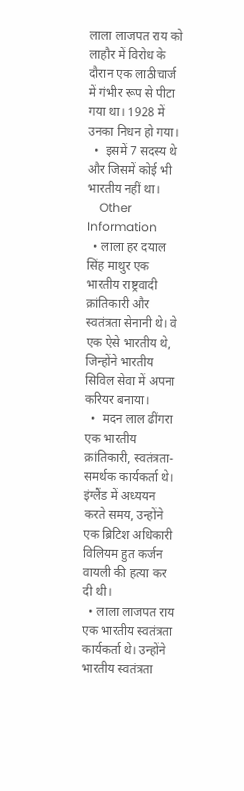लाला लाजपत राय को लाहौर में विरोध के दौरान एक लाठीचार्ज में गंभीर रूप से पीटा गया था। 1928 में उनका निधन हो गया।
  •  इसमें 7 सदस्य थे और जिसमें कोई भी भारतीय नहीं था।
    Other Information
  • लाला हर दयाल सिंह माथुर एक भारतीय राष्ट्रवादी क्रांतिकारी और स्वतंत्रता सेनानी थे। वे एक ऐसे भारतीय थे, जिन्होंने भारतीय सिविल सेवा में अपना करियर बनाया।
  •  मदन लाल ढींगरा एक भारतीय क्रांतिकारी, स्वतंत्रता-समर्थक कार्यकर्ता थे। इंग्लैंड में अध्ययन करते समय, उन्होंने एक ब्रिटिश अधिकारी विलियम हुत कर्जन वायली की हत्या कर दी थी।
  • लाला लाजपत राय एक भारतीय स्वतंत्रता कार्यकर्ता थे। उन्होंने भारतीय स्वतंत्रता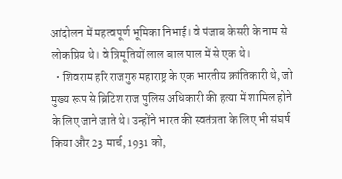आंदोलन में महत्वपूर्ण भूमिका निभाई। वे पंजाब केसरी के नाम से लोकप्रिय थे। वे त्रिमूतियों लाल बाल पाल में से एक थे।
  • शिवराम हरि राजगुरु महाराष्ट्र के एक भारतीय क्रांतिकारी थे, जो मुख्य रूप से ब्रिटिश राज पुलिस अधिकारी की हत्या में शामिल होने के लिए जाने जाते थे। उन्होंने भारत की स्वतंत्रता के लिए भी संघर्ष किया और 23 मार्च, 1931 को,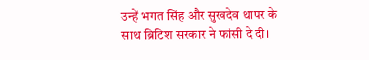उन्हें भगत सिंह और सुखदेव थापर के साथ ब्रिटिश सरकार ने फांसी दे दी।